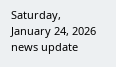Saturday, January 24, 2026
news update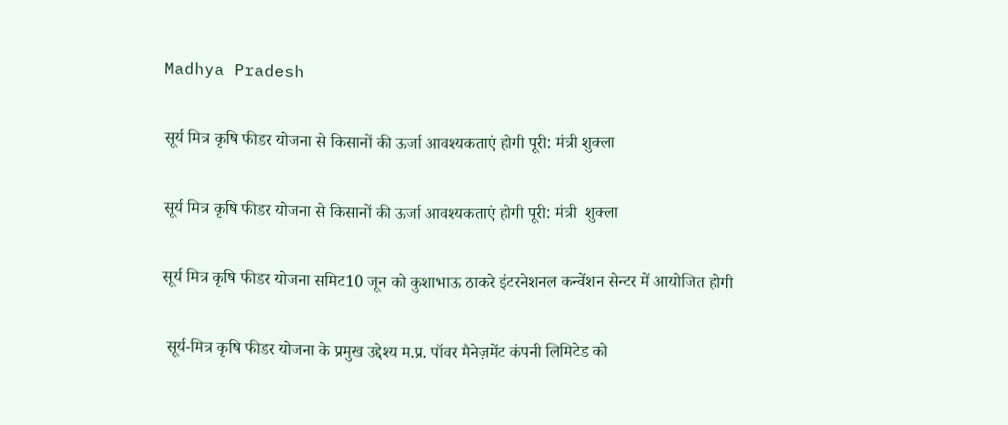Madhya Pradesh

सूर्य मित्र कृषि फीडर योजना से किसानों की ऊर्जा आवश्यकताएं होगी पूरी: मंत्री शुक्ला

सूर्य मित्र कृषि फीडर योजना से किसानों की ऊर्जा आवश्यकताएं होगी पूरी: मंत्री  शुक्ला

सूर्य मित्र कृषि फीडर योजना समिट10 जून को कुशाभाऊ ठाकरे इंटरनेशनल कन्वेंशन सेन्टर में आयोजित होगी

 सूर्य-मित्र कृषि फीडर योजना के प्रमुख उद्देश्य म.प्र. पॉवर मैनेज़मेंट कंपनी लिमिटेड को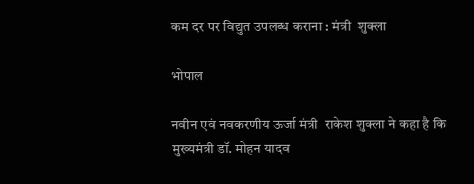कम दर पर विद्युत उपलब्ध कराना : मंत्री  शुक्ला

भोपाल

नवीन एवं नवकरणीय ऊर्जा मंत्री  राकेश शुक्ला ने कहा है कि मुख्यमंत्री डॉ. मोहन यादव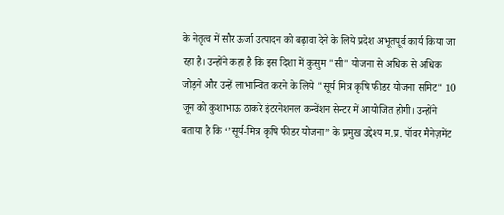के नेतृत्व में सौर ऊर्जा उत्पादन को बढ़ावा देने के लिये प्रदेश अभूतपूर्व कार्य किया जा रहा है। उन्होंने कहा है कि इस दिशा में कुसुम "सी" योजना से अधिक से अधिक जोड़ने और उन्हें लाभान्वित करने के लिये "सूर्य मित्र कृषि फीडर योजना समिट" 10 जून को कुशाभाऊ ठाकरे इंटरनेशनल कन्वेंशन सेन्टर में आयोजित होगी। उन्होंने बताया है कि ‘’सूर्य-मित्र कृषि फीडर योजना” के प्रमुख उद्देश्य म.प्र. पॉवर मैनेज़मेंट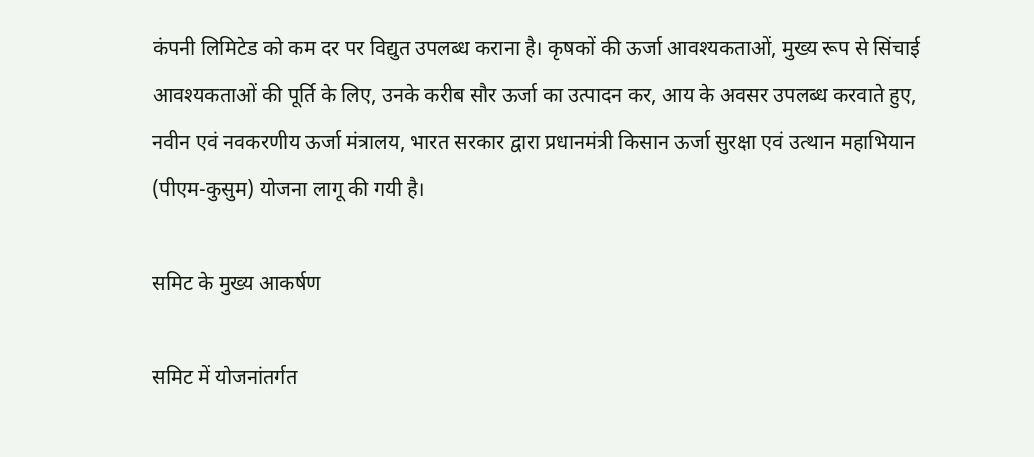कंपनी लिमिटेड को कम दर पर विद्युत उपलब्ध कराना है। कृषकों की ऊर्जा आवश्यकताओं, मुख्य रूप से सिंचाई आवश्यकताओं की पूर्ति के लिए, उनके करीब सौर ऊर्जा का उत्पादन कर, आय के अवसर उपलब्ध करवाते हुए, नवीन एवं नवकरणीय ऊर्जा मंत्रालय, भारत सरकार द्वारा प्रधानमंत्री किसान ऊर्जा सुरक्षा एवं उत्थान महाभियान (पीएम-कुसुम) योजना लागू की गयी है।

समिट के मुख्य आकर्षण

समिट में योजनांतर्गत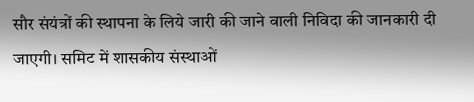सौर संयंत्रों की स्थापना के लिये जारी की जाने वाली निविदा की जानकारी दी जाएगी। समिट में शासकीय संस्थाओं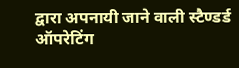द्वारा अपनायी जाने वाली स्टैण्डर्ड ऑपरेटिंग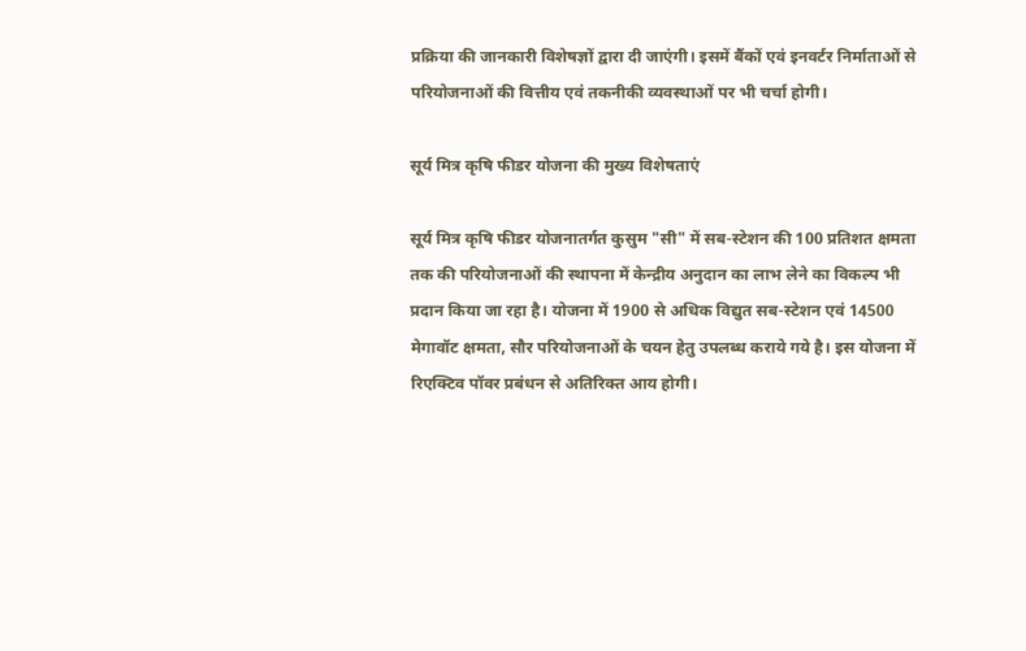प्रक्रिया की जानकारी विशेषज्ञों द्वारा दी जाएंगी। इसमें बैंकों एवं इनवर्टर निर्माताओं से परियोजनाओं की वित्तीय एवं तकनीकी व्यवस्थाओं पर भी चर्चा होगी।

सूर्य मित्र कृषि फीडर योजना की मुख्य विशेषताएं

सूर्य मित्र कृषि फीडर योजनातर्गत कुसुम "सी" में सब-स्टेशन की 100 प्रतिशत क्षमता तक की परियोजनाओं की स्थापना में केन्द्रीय अनुदान का लाभ लेने का विकल्प भी प्रदान किया जा रहा है। योजना में 1900 से अधिक विद्युत सब-स्टेशन एवं 14500 मेगावॉट क्षमता, सौर परियोजनाओं के चयन हेतु उपलब्ध कराये गये है। इस योजना में रिएक्टिव पॉवर प्रबंधन से अतिरिक्त आय होगी।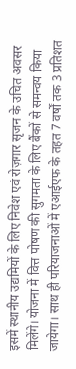इसमें स्थानीय उद्यमियों के लिए निवेश एवं रोज़गार सृजन के उचित अवसर मिलेंगे। योजना में वित्त पोषण की सुगमता के लिए बैंकों से समन्वय किया जायेगा। साथ ही परियाजनाओं में एआईएफ के तहत 7 वर्षों तक 3 प्रतिशत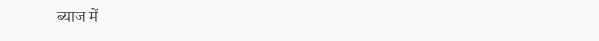ब्याज में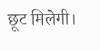छूट मिलेगी।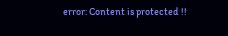error: Content is protected !!